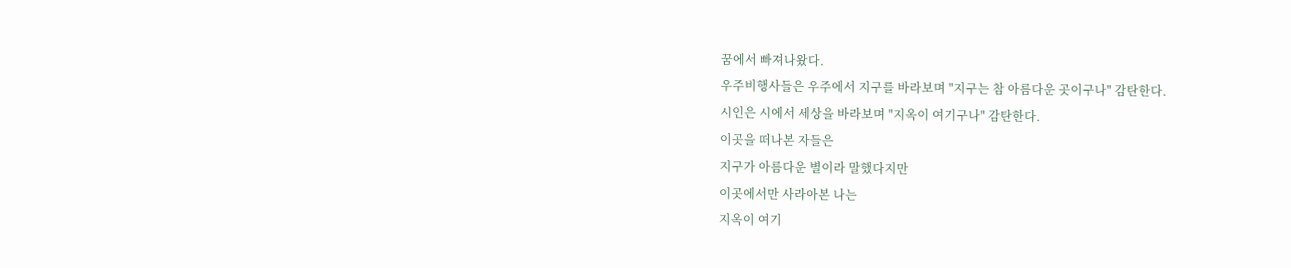꿈에서 빠져나왔다.
우주비행사들은 우주에서 지구를 바라보며 "지구는 참 아름다운 곳이구나" 감탄한다.
시인은 시에서 세상을 바라보며 "지옥이 여기구나" 감탄한다.
이곳을 떠나본 자들은
지구가 아름다운 별이라 말했다지만
이곳에서만 사라아본 나는
지옥이 여기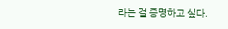라는 걸 증명하고 싶다.